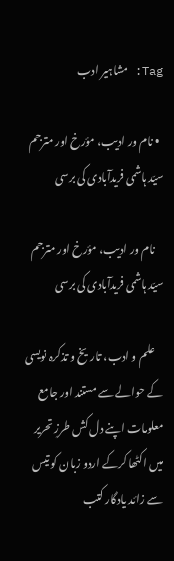Tag: مشاہیر ادب

  • نام ور ادیب، مؤرخ اور مترجم سیّد ہاشمی فریدآبادی کی برسی

    نام ور ادیب، مؤرخ اور مترجم سیّد ہاشمی فریدآبادی کی برسی

    علم و ادب، تاریخ و تذکرہ نویسی کے حوالے سے مستند اور جامع معلومات اپنے دل کش طرزِ تحریر میں اکٹھا کرکے اردو زبان کو تیس سے زائد یادگار کتب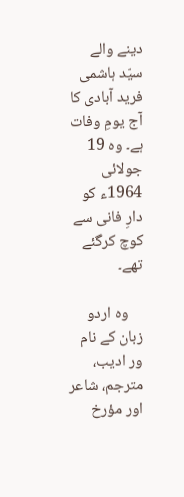دینے والے سیّد ہاشمی فرید آبادی کا آج یومِ وفات ہے۔ وہ 19 جولائی 1964ء کو دارِ فانی سے کوچ کرگئے تھے۔

    وہ اردو زبان کے نام ور ادیب، مترجم، شاعر اور مؤرخ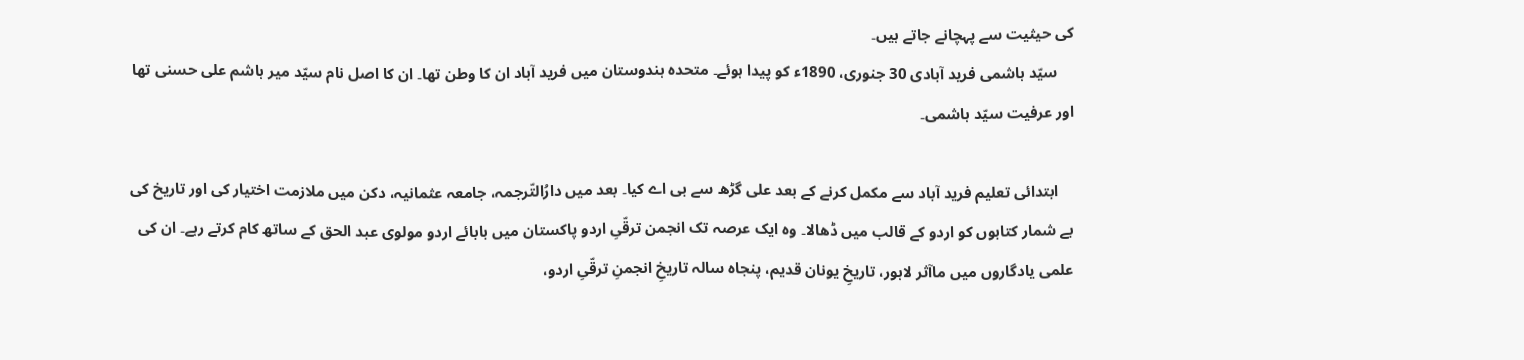کی حیثیت سے پہچانے جاتے ہیں۔
    سیّد ہاشمی فرید آبادی 30 جنوری، 1890ء کو پیدا ہوئے۔ متحدہ ہندوستان میں‌ فرید آباد ان کا وطن تھا۔ ان کا اصل نام سیّد میر ہاشم علی حسنی تھا اور عرفیت سیّد ہاشمی۔

    ابتدائی تعلیم فرید آباد سے مکمل کرنے کے بعد علی گڑھ سے بی اے کیا۔ بعد میں‌ دارُالتّرجمہ، جامعہ عثمانیہ، دکن میں ملازمت اختیار کی اور تاریخ کی بے شمار کتابوں کو اردو کے قالب میں ڈھالا۔ وہ ایک عرصہ تک انجمن ترقّیِ اردو پاکستان میں بابائے اردو مولوی عبد الحق کے ساتھ کام کرتے رہے۔ ان کی علمی یادگاروں میں ماآثر لاہور، تاریخِ یونان قدیم، پنجاہ سالہ تاریخِ انجمنِ ترقّیِ اردو،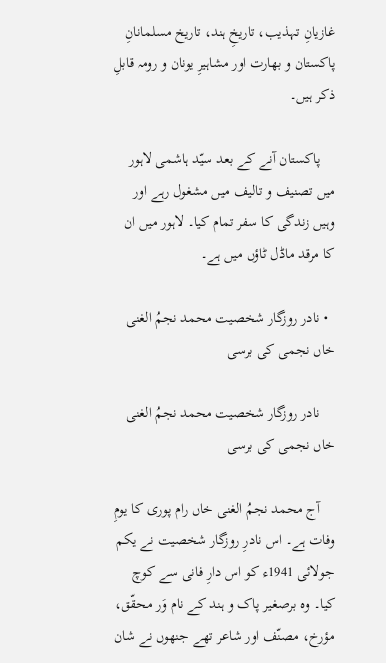غازیانِ تہذیب، تاریخِ ہند، تاریخ مسلمانانِ پاکستان و بھارت اور مشاہیرِ یونان و رومہ قابلِ ذکر ہیں۔

    پاکستان آنے کے بعد سیّد ہاشمی لاہور میں‌ تصنیف و تالیف میں‌ مشغول رہے اور وہیں زندگی کا سفر تمام کیا۔ لاہور میں‌ ان کا مرقد ماڈل ٹاؤں میں ہے۔

  • نادر روزگار شخصیت محمد نجمُ الغنی خاں نجمی کی برسی

    نادر روزگار شخصیت محمد نجمُ الغنی خاں نجمی کی برسی

    آج محمد نجمُ الغنی خاں رام پوری کا یومِ‌ وفات ہے۔ اس نادرِ‌ روزگار شخصیت نے یکم جولائی 1941ء کو اس دارِ فانی سے کوچ کیا۔ وہ برصغیر پاک و ہند کے نام وَر محقّق، مؤرخ، مصنّف اور شاعر تھے جنھوں نے شان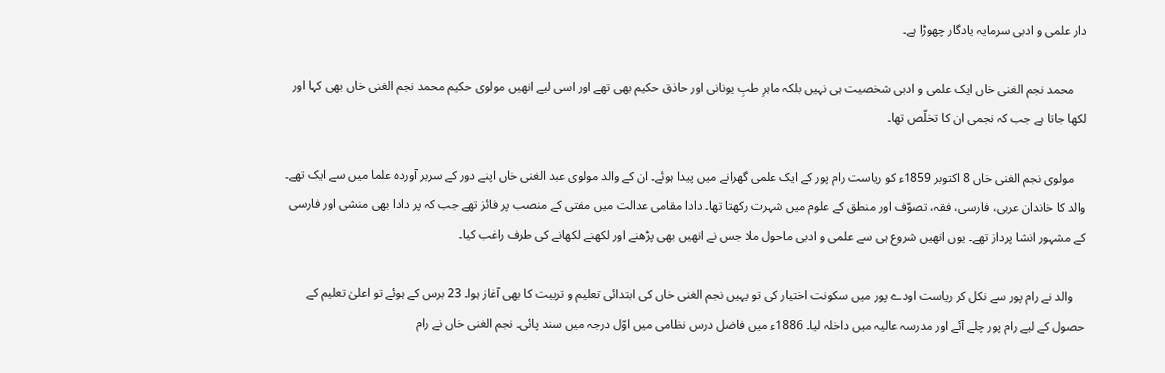دار علمی و ادبی سرمایہ یادگار چھوڑا ہے۔

    محمد نجم الغنی خاں ایک علمی و ادبی شخصیت ہی نہیں بلکہ ماہرِ طبِ یونانی اور حاذق حکیم بھی تھے اور اسی لیے انھیں مولوی حکیم محمد نجم الغنی خاں بھی کہا اور لکھا جاتا ہے جب کہ نجمی ان کا تخلّص تھا۔

    مولوی نجم الغنی خاں 8 اکتوبر 1859ء کو ریاست رام پور کے ایک علمی گھرانے میں پیدا ہوئے۔ ان کے والد مولوی عبد الغنی خاں اپنے دور کے سربر آوردہ علما میں سے ایک تھے۔ والد کا خاندان عربی، فارسی، فقہ، تصوّف اور منطق کے علوم میں شہرت رکھتا تھا۔ دادا مقامی عدالت میں مفتی کے منصب پر فائز تھے جب کہ پر دادا بھی منشی اور فارسی کے مشہور انشا پرداز تھے۔ یوں انھیں شروع ہی سے علمی و ادبی ماحول ملا جس نے انھیں بھی پڑھنے اور لکھنے لکھانے کی طرف راغب کیا۔

    والد نے رام پور سے نکل کر ریاست اودے پور میں سکونت اختیار کی تو یہیں نجم الغنی خاں کی ابتدائی تعلیم و تربیت کا بھی آغاز ہوا۔ 23 برس کے ہوئے تو اعلیٰ تعلیم کے حصول کے لیے رام پور چلے آئے اور مدرسہ عالیہ میں داخلہ لیا۔ 1886ء میں فاضل درس نظامی میں اوّل درجہ میں‌ سند پائی۔ نجم الغنی خاں نے رام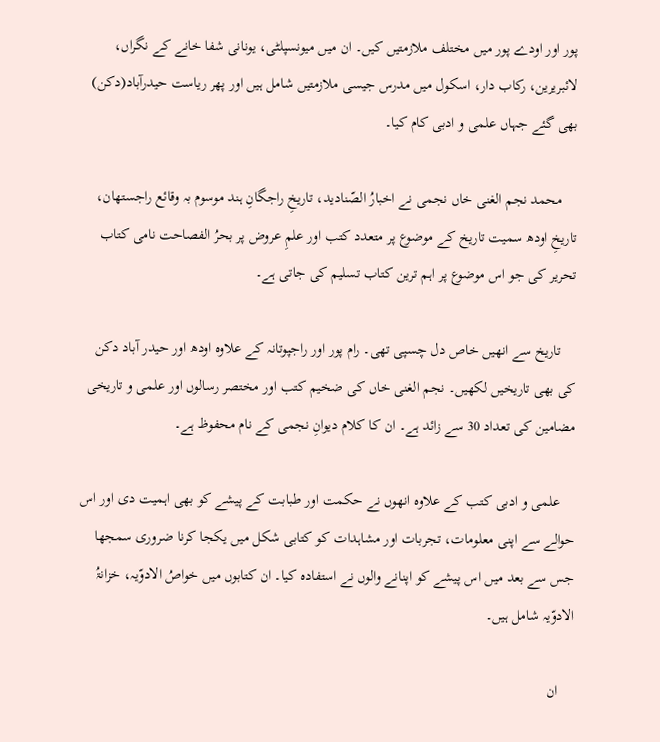پور اور اودے پور میں مختلف ملازمتیں کیں۔ ان میں میونسپلٹی، یونانی شفا خانے کے نگراں، لائبریرین، رکاب دار، اسکول میں مدرس جیسی ملازمتیں شامل ہیں اور پھر ریاست حیدرآباد(دکن) بھی گئے جہاں علمی و ادبی کام کیا۔

    محمد نجم الغنی خاں نجمی نے اخبارُ الصّنادید، تاریخِ راجگانِ ہند موسوم بہ وقائع راجستھان، تاریخِ اودھ سمیت تاریخ کے موضوع پر متعدد کتب اور علمِ عروض پر بحرُ الفصاحت نامی کتاب تحریر کی جو اس موضوع پر اہم ترین کتاب تسلیم کی جاتی ہے۔

    تاریخ سے انھیں خاص دل چسپی تھی۔ رام پور اور راجپوتانہ کے علاوہ اودھ اور حیدر آباد دکن کی بھی تاریخیں لکھیں۔ نجم الغنی خاں کی ضخیم کتب اور مختصر رسالوں اور علمی و تاریخی مضامین کی تعداد 30 سے زائد ہے۔ ان کا کلام دیوانِ نجمی کے نام محفوظ ہے۔

    علمی و ادبی کتب کے علاوہ انھوں نے حکمت اور طبابت کے پیشے کو بھی اہمیت دی اور اس حوالے سے اپنی معلومات، تجربات اور مشاہدات کو کتابی شکل میں یکجا کرنا ضروری سمجھا جس سے بعد میں اس پیشے کو اپنانے والوں نے استفادہ کیا۔ ان کتابوں میں خواصُ الادوّیہ، خزانۃُ الادوّیہ شامل ہیں۔

    ان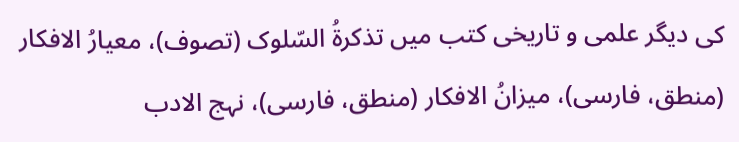کی دیگر علمی و تاریخی کتب میں تذکرۃُ السّلوک (تصوف)، معیارُ الافکار (منطق، فارسی)، میزانُ الافکار (منطق، فارسی)، نہج الادب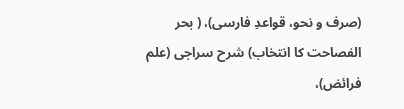(صرف و نحو، قواعدِ فارسی)، ( بحر الفصاحت کا انتخاب) شرح سراجی (علم فرائض)،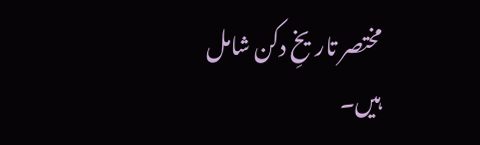مختصر تاریخِ دکن شامل ہیں۔